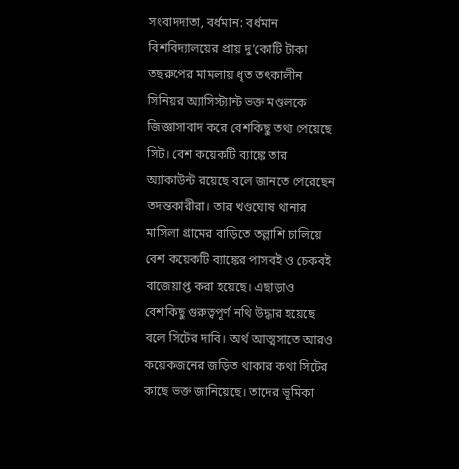সংবাদদাতা, বর্ধমান: বর্ধমান বিশবিদ্যালয়ের প্রায় দু’কোটি টাকা তছরুপের মামলায় ধৃত তৎকালীন সিনিয়র অ্যাসিস্ট্যান্ট ভক্ত মণ্ডলকে জিজ্ঞাসাবাদ করে বেশকিছু তথ্য পেয়েছে সিট। বেশ কয়েকটি ব্যাঙ্কে তার অ্যাকাউন্ট রয়েছে বলে জানতে পেরেছেন তদন্তকারীরা। তার খণ্ডঘোষ থানার মাসিলা গ্রামের বাড়িতে তল্লাশি চালিয়ে বেশ কয়েকটি ব্যাঙ্কের পাসবই ও চেকবই বাজেয়াপ্ত করা হয়েছে। এছাড়াও বেশকিছু গুরুত্বপূর্ণ নথি উদ্ধার হয়েছে বলে সিটের দাবি। অর্থ আত্মসাতে আরও কয়েকজনের জড়িত থাকার কথা সিটের কাছে ভক্ত জানিয়েছে। তাদের ভূমিকা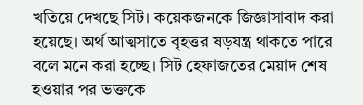খতিয়ে দেখছে সিট। কয়েকজনকে জিজ্ঞাসাবাদ করা হয়েছে। অর্থ আত্মসাতে বৃহত্তর ষড়যন্ত্র থাকতে পারে বলে মনে করা হচ্ছে। সিট হেফাজতের মেয়াদ শেষ হওয়ার পর ভক্তকে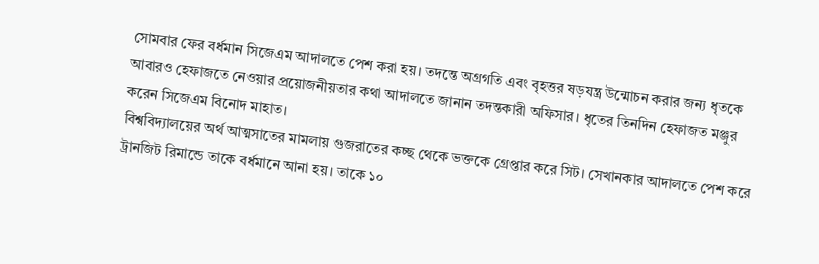সোমবার ফের বর্ধমান সিজেএম আদালতে পেশ করা হয়। তদন্তে অগ্রগতি এবং বৃহত্তর ষড়যন্ত্র উন্মোচন করার জন্য ধৃতকে আবারও হেফাজতে নেওয়ার প্রয়োজনীয়তার কথা আদালতে জানান তদন্তকারী অফিসার। ধৃতের তিনদিন হেফাজত মঞ্জুর করেন সিজেএম বিনোদ মাহাত।
বিশ্ববিদ্যালয়ের অর্থ আত্মসাতের মামলায় গুজরাতের কচ্ছ থেকে ভক্তকে গ্রেপ্তার করে সিট। সেখানকার আদালতে পেশ করে ট্রানজিট রিমান্ডে তাকে বর্ধমানে আনা হয়। তাকে ১০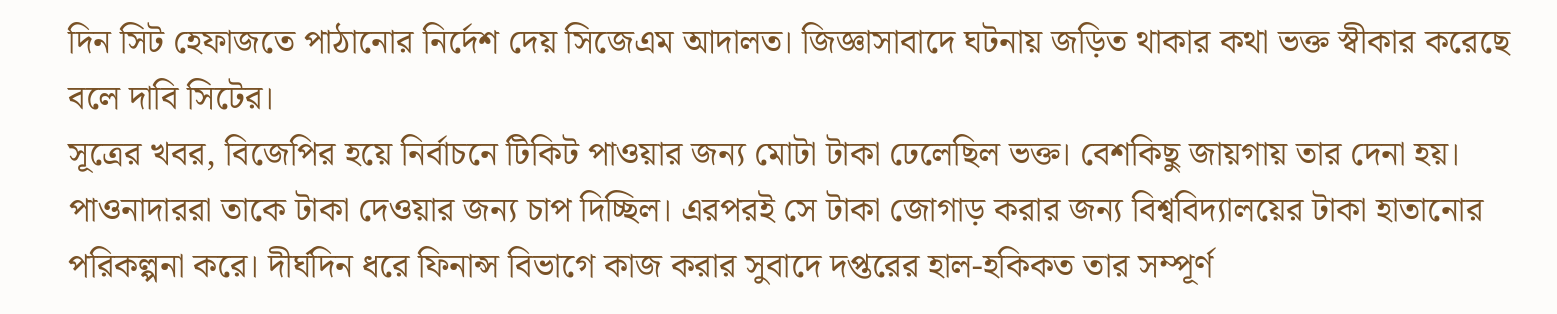দিন সিট হেফাজতে পাঠানোর নির্দেশ দেয় সিজেএম আদালত। জিজ্ঞাসাবাদে ঘটনায় জড়িত থাকার কথা ভক্ত স্বীকার করেছে বলে দাবি সিটের।
সূত্রের খবর, বিজেপির হয়ে নির্বাচনে টিকিট পাওয়ার জন্য মোটা টাকা ঢেলেছিল ভক্ত। বেশকিছু জায়গায় তার দেনা হয়। পাওনাদাররা তাকে টাকা দেওয়ার জন্য চাপ দিচ্ছিল। এরপরই সে টাকা জোগাড় করার জন্য বিশ্ববিদ্যালয়ের টাকা হাতানোর পরিকল্পনা করে। দীর্ঘদিন ধরে ফিনান্স বিভাগে কাজ করার সুবাদে দপ্তরের হাল-হকিকত তার সম্পূর্ণ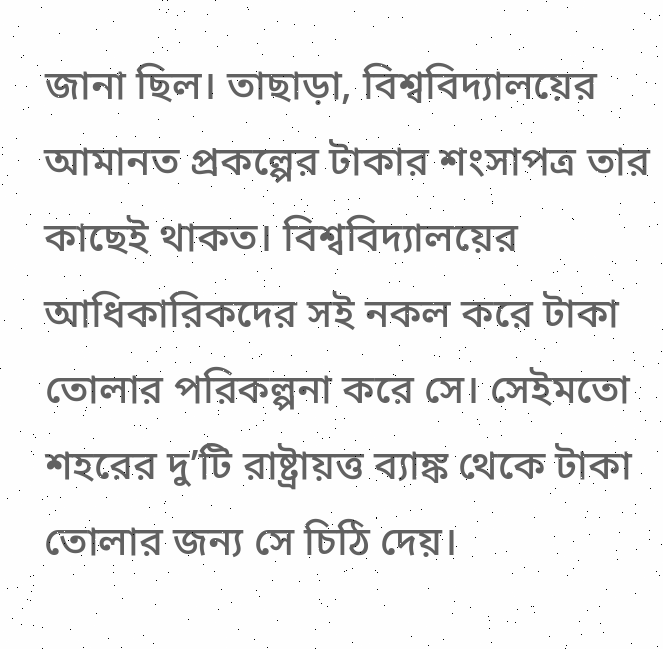জানা ছিল। তাছাড়া, বিশ্ববিদ্যালয়ের আমানত প্রকল্পের টাকার শংসাপত্র তার কাছেই থাকত। বিশ্ববিদ্যালয়ের আধিকারিকদের সই নকল করে টাকা তোলার পরিকল্পনা করে সে। সেইমতো শহরের দু’টি রাষ্ট্রায়ত্ত ব্যাঙ্ক থেকে টাকা তোলার জন্য সে চিঠি দেয়।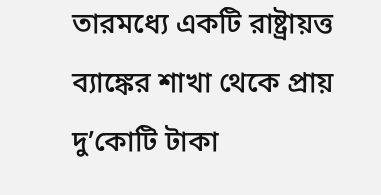তারমধ্যে একটি রাষ্ট্রায়ত্ত ব্যাঙ্কের শাখা থেকে প্রায় দু’কোটি টাকা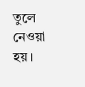তুলে নেওয়া হয়।